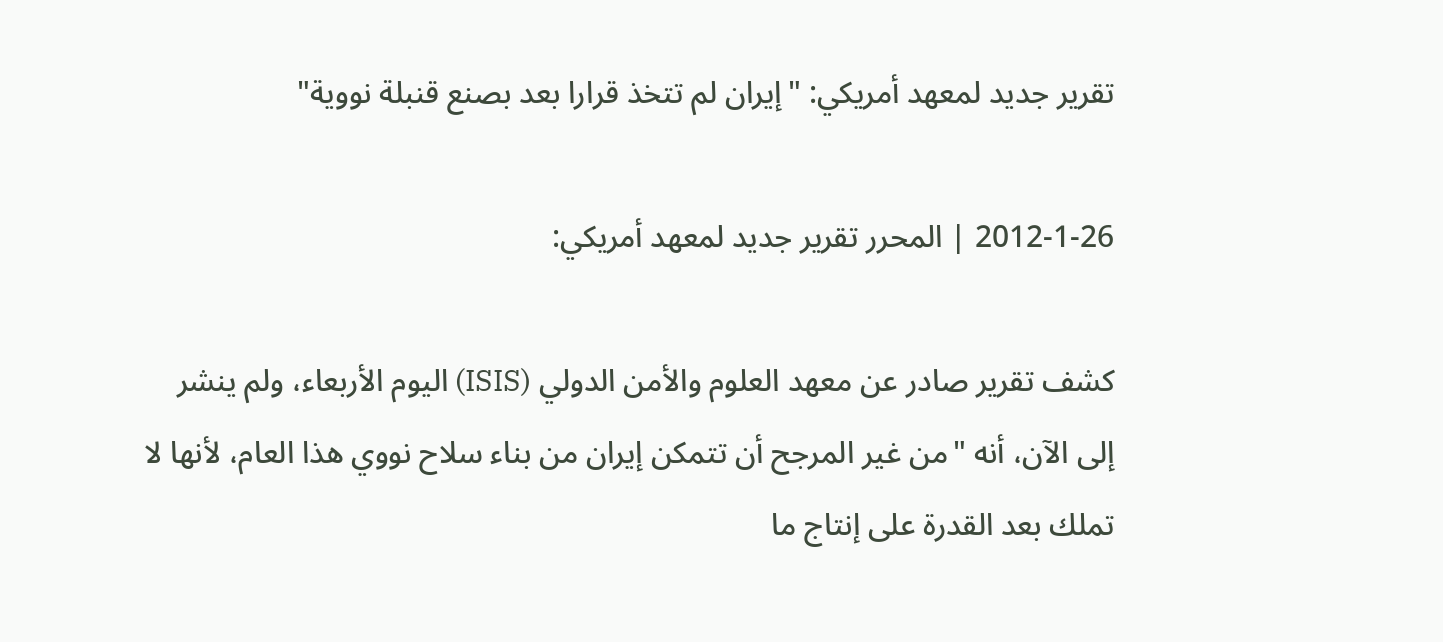تقرير جديد لمعهد أمريكي: "إيران لم تتخذ قرارا بعد بصنع قنبلة نووية"

2012-1-26 | المحرر تقرير جديد لمعهد أمريكي:

كشف تقرير صادر عن معهد العلوم والأمن الدولي (ISIS) اليوم الأربعاء، ولم ينشر إلى الآن، أنه "من غير المرجح أن تتمكن إيران من بناء سلاح نووي هذا العام، لأنها لا تملك بعد القدرة على إنتاج ما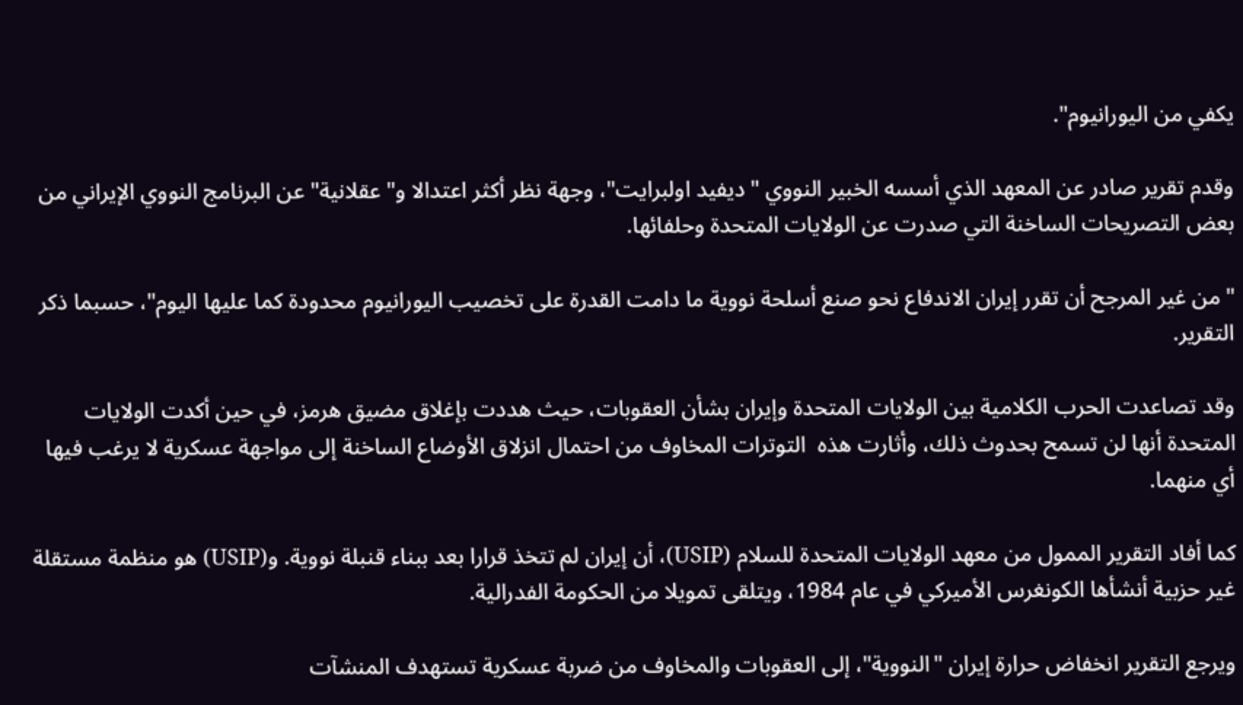يكفي من اليورانيوم".

وقدم تقرير صادر عن المعهد الذي أسسه الخبير النووي "ديفيد اولبرايت"، وجهة نظر أكثر اعتدالا و"عقلانية" عن البرنامج النووي الإيراني من بعض التصريحات الساخنة التي صدرت عن الولايات المتحدة وحلفائها.

"من غير المرجح أن تقرر إيران الاندفاع نحو صنع أسلحة نووية ما دامت القدرة على تخصيب اليورانيوم محدودة كما عليها اليوم"، حسبما ذكر التقرير.

وقد تصاعدت الحرب الكلامية بين الولايات المتحدة وإيران بشأن العقوبات، حيث هددت بإغلاق مضيق هرمز، في حين أكدت الولايات المتحدة أنها لن تسمح بحدوث ذلك، وأثارت هذه  التوترات المخاوف من احتمال انزلاق الأوضاع الساخنة إلى مواجهة عسكرية لا يرغب فيها أي منهما.

كما أفاد التقرير الممول من معهد الولايات المتحدة للسلام (USIP)، أن إيران لم تتخذ قرارا بعد ببناء قنبلة نووية. و(USIP) هو منظمة مستقلة غير حزبية أنشأها الكونغرس الأميركي في عام 1984، ويتلقى تمويلا من الحكومة الفدرالية.

ويرجع التقرير انخفاض حرارة إيران "النووية"، إلى العقوبات والمخاوف من ضربة عسكرية تستهدف المنشآت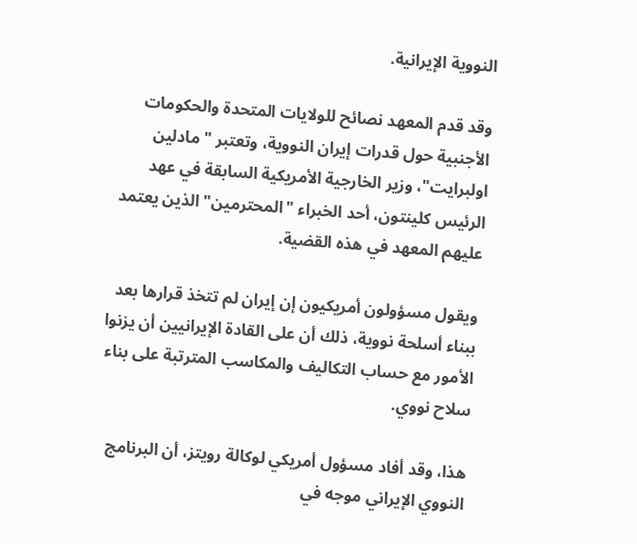النووية الإيرانية.

وقد قدم المعهد نصائح للولايات المتحدة والحكومات الأجنبية حول قدرات إيران النووية، وتعتبر "مادلين اولبرايت"، وزير الخارجية الأمريكية السابقة في عهد الرئيس كلينتون، أحد الخبراء "المحترمين" الذين يعتمد عليهم المعهد في هذه القضية.

ويقول مسؤولون أمريكيون إن إيران لم تتخذ قرارها بعد ببناء أسلحة نووية، ذلك أن على القادة الإيرانيين أن يزنوا الأمور مع حساب التكاليف والمكاسب المترتبة على بناء سلاح نووي.

هذا، وقد أفاد مسؤول أمريكي لوكالة رويتز، أن البرنامج النووي الإيراني موجه في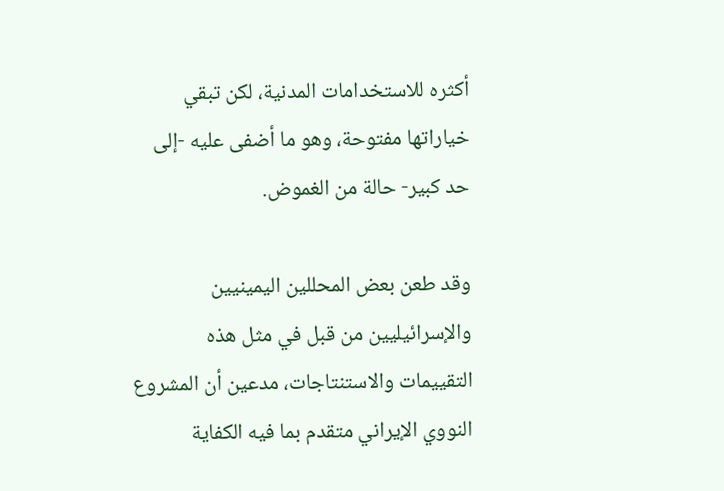أكثره للاستخدامات المدنية، لكن تبقي خياراتها مفتوحة، وهو ما أضفى عليه -إلى حد كبير- حالة من الغموض.

وقد طعن بعض المحللين اليمينيين والإسرائيليين من قبل في مثل هذه التقييمات والاستنتاجات، مدعين أن المشروع النووي الإيراني متقدم بما فيه الكفاية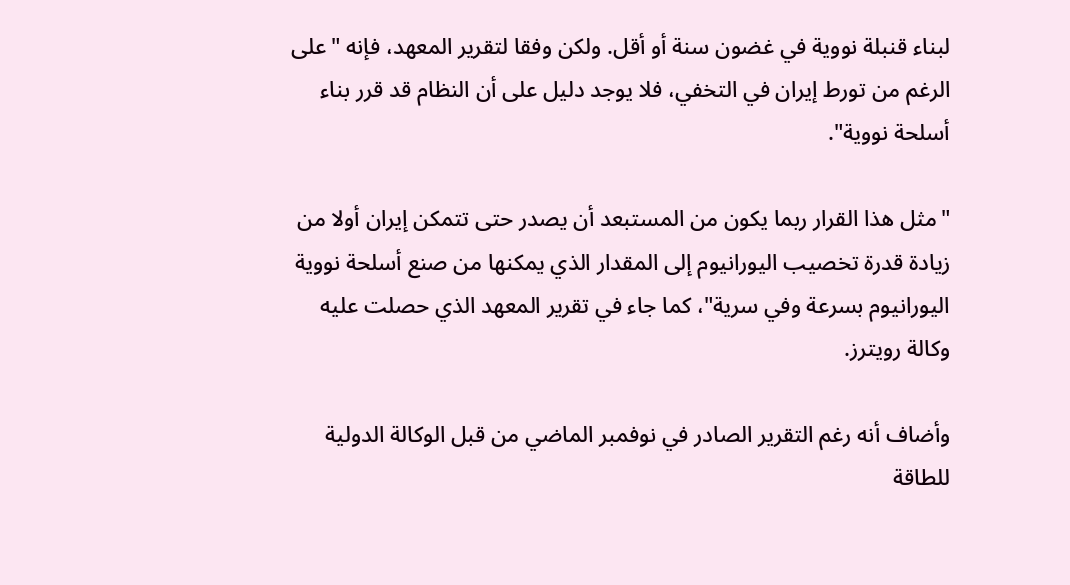لبناء قنبلة نووية في غضون سنة أو أقل. ولكن وفقا لتقرير المعهد، فإنه "على الرغم من تورط إيران في التخفي، فلا يوجد دليل على أن النظام قد قرر بناء أسلحة نووية".

"مثل هذا القرار ربما يكون من المستبعد أن يصدر حتى تتمكن إيران أولا من زيادة قدرة تخصيب اليورانيوم إلى المقدار الذي يمكنها من صنع أسلحة نووية اليورانيوم بسرعة وفي سرية"، كما جاء في تقرير المعهد الذي حصلت عليه وكالة رويترز.

وأضاف أنه رغم التقرير الصادر في نوفمبر الماضي من قبل الوكالة الدولية للطاقة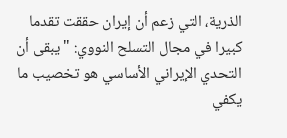الذرية، التي زعم أن إيران حققت تقدما كبيرا في مجال التسلح النووي: "يبقى أن التحدي الإيراني الأساسي هو تخصيب ما يكفي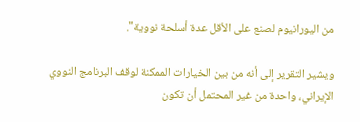من اليورانيوم لصنع على الأقل عدة أسلحة نووية".

ويشير التقرير إلى أنه من بين الخيارات الممكنة لوقف البرنامج النووي الإيراني، واحدة من غير المحتمل أن تكون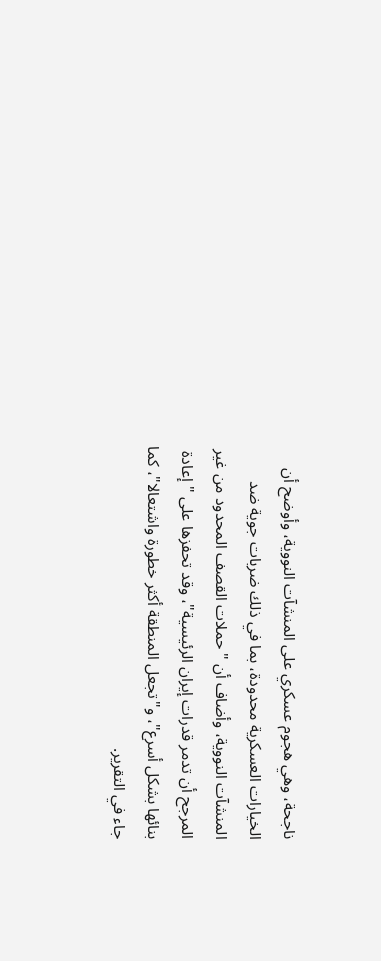ناجحة، وهي هجوم عسكري على المنشآت النووية، وأوضح أن الخيارات العسكرية محدودة، بما في ذلك ضربات جوية ضد المنشآت النووية، وأضاف أن "حملات القصف المحدود من غير المرجح أن تدمر قدرات إيران الرئيسية"، وقد تحفزها على "إعادة بنائها بشكل أسرع"، و"تجعل المنطقة أكثر خطورة واشتعالا"، كما جاء في التقرير.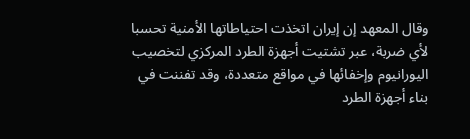وقال المعهد إن إيران اتخذت احتياطاتها الأمنية تحسبا لأي ضربة، عبر تشتيت أجهزة الطرد المركزي لتخصيب اليورانيوم وإخفائها في مواقع متعددة، وقد تفننت في بناء أجهزة الطرد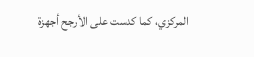المركزي، كما كدست على الأرجح أجهزة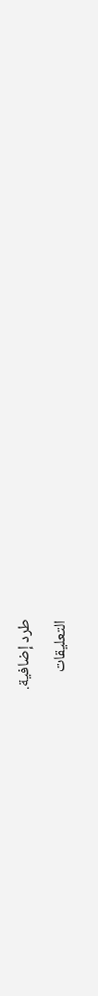طرد إضافية.

التعليقات